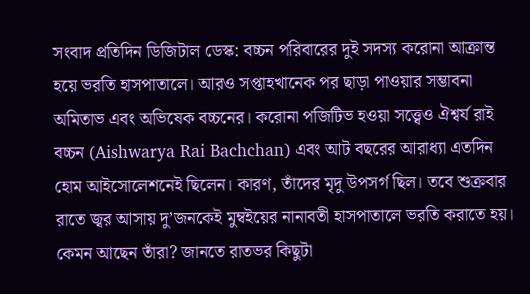সংবাদ প্রতিদিন ডিজিটাল ডেস্ক: বচ্চন পরিবারের দুই সদস্য করোনা আক্রান্ত হয়ে ভরতি হাসপাতালে। আরও সপ্তাহখানেক পর ছাড়া পাওয়ার সম্ভাবনা অমিতাভ এবং অভিষেক বচ্চনের। করোনা পজিটিভ হওয়া সত্ত্বেও ঐশ্বর্য রাই বচ্চন (Aishwarya Rai Bachchan) এবং আট বছরের আরাধ্যা এতদিন হোম আইসোলেশনেই ছিলেন। কারণ, তাঁদের মৃদু উপসর্গ ছিল। তবে শুক্রবার রাতে জ্বর আসায় দু’জনকেই মুম্বইয়ের নানাবতী হাসপাতালে ভরতি করাতে হয়। কেমন আছেন তাঁরা? জানতে রাতভর কিছুটা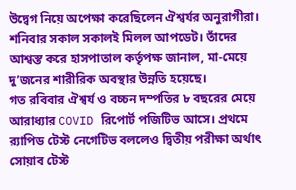উদ্বেগ নিয়ে অপেক্ষা করেছিলেন ঐশ্বর্যর অনুরাগীরা। শনিবার সকাল সকালই মিলল আপডেট। তাঁদের আশ্বস্ত করে হাসপাতাল কর্তৃপক্ষ জানাল, মা-মেয়ে দু’জনের শারীরিক অবস্থার উন্নতি হয়েছে।
গত রবিবার ঐশ্বর্য ও বচ্চন দম্পতির ৮ বছরের মেয়ে আরাধ্যার COVID রিপোর্ট পজিটিভ আসে। প্রথমে ব়্যাপিড টেস্ট নেগেটিভ বললেও দ্বিতীয় পরীক্ষা অর্থাৎ সোয়াব টেস্ট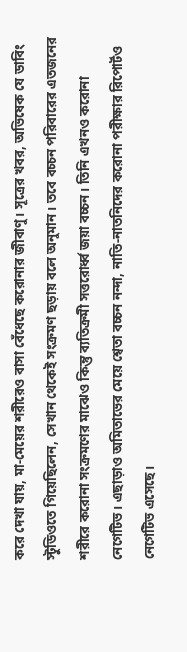করে দেখা যায়, মা-মেয়ের শরীরেও বাসা বেঁধেছে করোনার জীবাণু। সূত্রের খবর, অভিষেক যে ডাবিং স্টুডিওতে গিয়েছিলেন, সেখান থেকেই সংক্রমণ ছড়ায় বলে অনুমান। তবে বচ্চন পরিবারের এতজনের শরীরে করোনা সংক্রমণের মাঝেও কিন্তু ব্যতিক্রমী সত্তরোর্ধ্ব জয়া বচ্চন। তিনি এখনও করোনা নেগেটিভ। এছাড়াও অমিতাভের মেয়ে শ্বেতা বচ্চন নন্দা, নাতি-নাতনিদের করোনা পরীক্ষার রিপোর্টও নেগেটিভ এসেছে।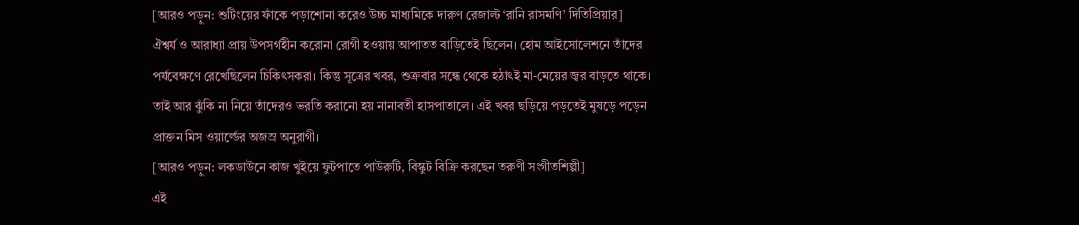[আরও পড়ুন: শুটিংয়ের ফাঁকে পড়াশোনা করেও উচ্চ মাধ্যমিকে দারুণ রেজাল্ট ‘রানি রাসমণি’ দিতিপ্রিয়ার]
ঐশ্বর্য ও আরাধ্যা প্রায় উপসর্গহীন করোনা রোগী হওয়ায় আপাতত বাড়িতেই ছিলেন। হোম আইসোলেশনে তাঁদের পর্যবেক্ষণে রেখেছিলেন চিকিৎসকরা। কিন্তু সূত্রের খবর, শুক্রবার সন্ধে থেকে হঠাৎই মা-মেয়ের জ্বর বাড়তে থাকে। তাই আর ঝুঁকি না নিয়ে তাঁদেরও ভরতি করানো হয় নানাবতী হাসপাতালে। এই খবর ছড়িয়ে পড়তেই মুষড়ে পড়েন প্রাক্তন মিস ওয়ার্ল্ডের অজস্র অনুরাগী।
[আরও পড়ুন: লকডাউনে কাজ খুইয়ে ফুটপাতে পাউরুটি, বিস্কুট বিক্রি করছেন তরুণী সংগীতশিল্পী]
এই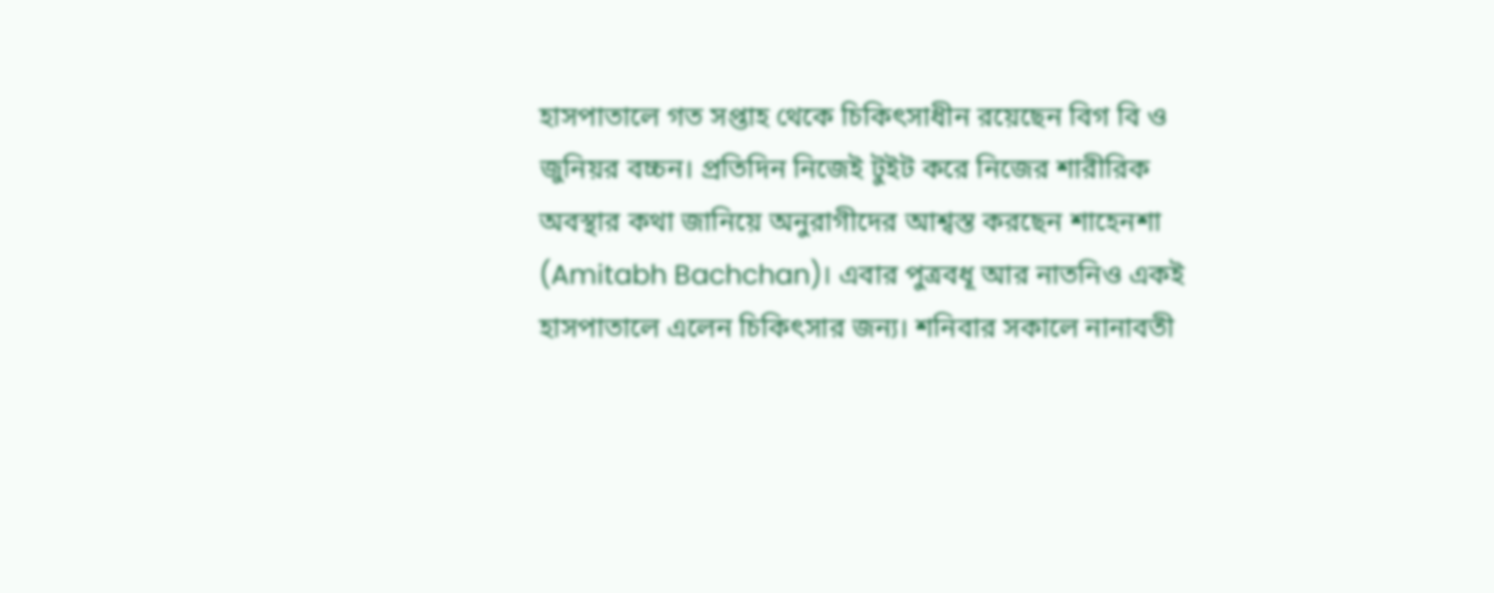হাসপাতালে গত সপ্তাহ থেকে চিকিৎসাধীন রয়েছেন বিগ বি ও জুনিয়র বচ্চন। প্রতিদিন নিজেই টুইট করে নিজের শারীরিক অবস্থার কথা জানিয়ে অনুরাগীদের আশ্বস্ত করছেন শাহেনশা (Amitabh Bachchan)। এবার পুত্রবধূ আর নাতনিও একই হাসপাতালে এলেন চিকিৎসার জন্য। শনিবার সকালে নানাবতী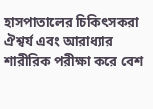হাসপাতালের চিকিৎসকরা ঐশ্বর্য এবং আরাধ্যার শারীরিক পরীক্ষা করে বেশ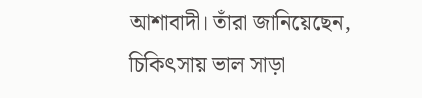আশাবাদী। তাঁরা জানিয়েছেন, চিকিৎসায় ভাল সাড়া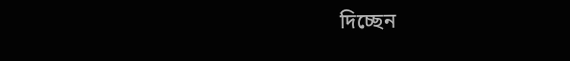দিচ্ছেন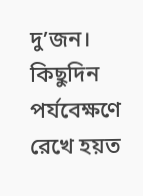দু’জন। কিছুদিন পর্যবেক্ষণে রেখে হয়ত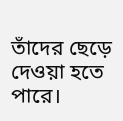তাঁদের ছেড়ে দেওয়া হতে পারে।